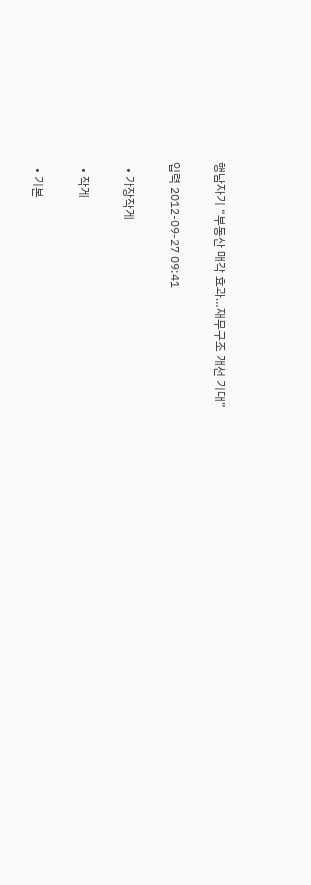행남자기 “부동산 매각 효과…재무구조 개선 기대”

입력 2012-09-27 09:41

  • 가장작게

  • 작게

  • 기본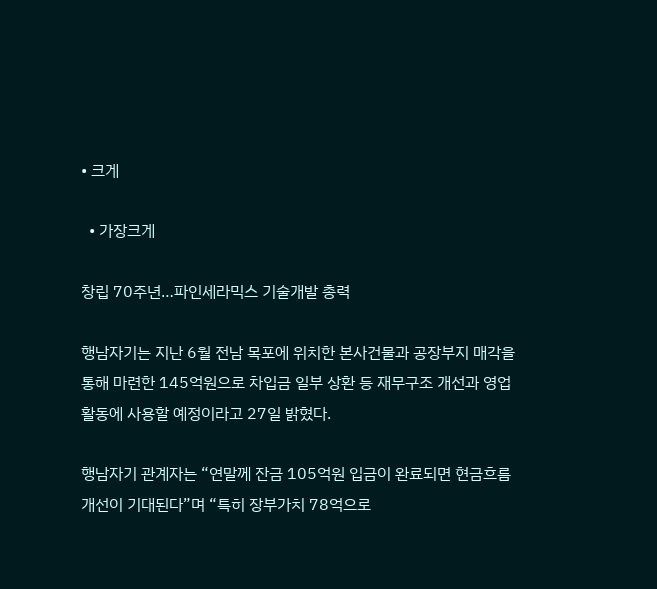• 크게

  • 가장크게

창립 70주년…파인세라믹스 기술개발 총력

행남자기는 지난 6월 전남 목포에 위치한 본사건물과 공장부지 매각을 통해 마련한 145억원으로 차입금 일부 상환 등 재무구조 개선과 영업활동에 사용할 예정이라고 27일 밝혔다.

행남자기 관계자는 “연말께 잔금 105억원 입금이 완료되면 현금흐름 개선이 기대된다”며 “특히 장부가치 78억으로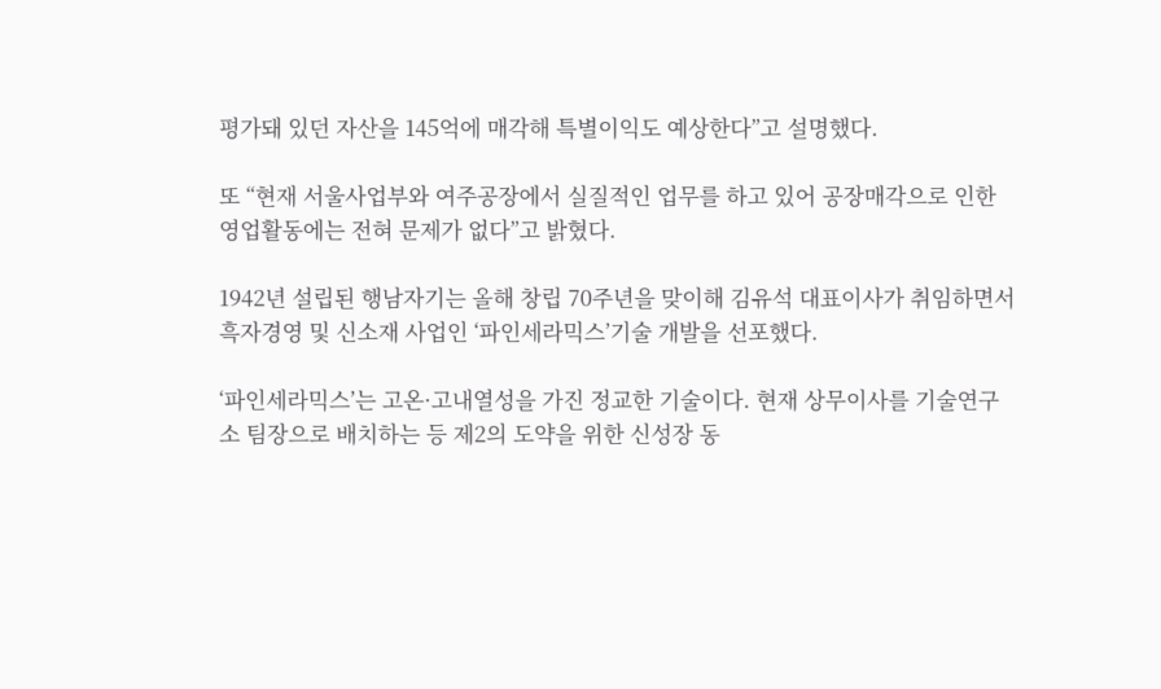평가돼 있던 자산을 145억에 매각해 특별이익도 예상한다”고 설명했다.

또 “현재 서울사업부와 여주공장에서 실질적인 업무를 하고 있어 공장매각으로 인한 영업활동에는 전혀 문제가 없다”고 밝혔다.

1942년 설립된 행남자기는 올해 창립 70주년을 맞이해 김유석 대표이사가 취임하면서 흑자경영 및 신소재 사업인 ‘파인세라믹스’기술 개발을 선포했다.

‘파인세라믹스’는 고온·고내열성을 가진 정교한 기술이다. 현재 상무이사를 기술연구소 팀장으로 배치하는 등 제2의 도약을 위한 신성장 동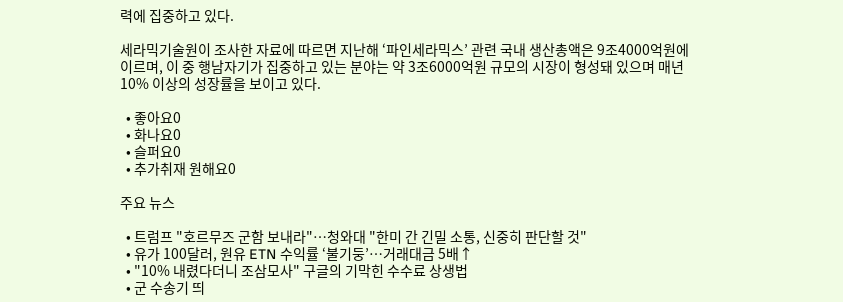력에 집중하고 있다.

세라믹기술원이 조사한 자료에 따르면 지난해 ‘파인세라믹스’ 관련 국내 생산총액은 9조4000억원에 이르며, 이 중 행남자기가 집중하고 있는 분야는 약 3조6000억원 규모의 시장이 형성돼 있으며 매년 10% 이상의 성장률을 보이고 있다.

  • 좋아요0
  • 화나요0
  • 슬퍼요0
  • 추가취재 원해요0

주요 뉴스

  • 트럼프 "호르무즈 군함 보내라"…청와대 "한미 간 긴밀 소통, 신중히 판단할 것"
  • 유가 100달러, 원유 ETN 수익률 ‘불기둥’⋯거래대금 5배↑
  • "10% 내렸다더니 조삼모사" 구글의 기막힌 수수료 상생법
  • 군 수송기 띄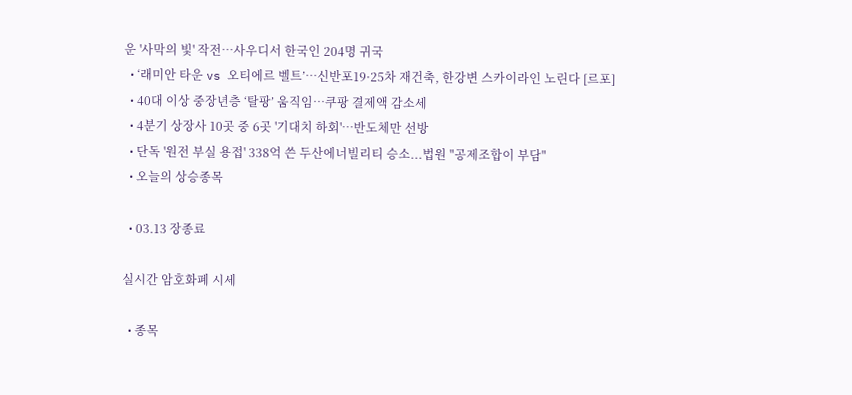운 '사막의 빛' 작전⋯사우디서 한국인 204명 귀국
  • ‘래미안 타운 vs 오티에르 벨트’⋯신반포19·25차 재건축, 한강변 스카이라인 노린다 [르포]
  • 40대 이상 중장년층 ‘탈팡’ 움직임…쿠팡 결제액 감소세
  • 4분기 상장사 10곳 중 6곳 '기대치 하회'…반도체만 선방
  • 단독 '원전 부실 용접' 338억 쓴 두산에너빌리티 승소...법원 "공제조합이 부담"
  • 오늘의 상승종목

  • 03.13 장종료

실시간 암호화폐 시세

  • 종목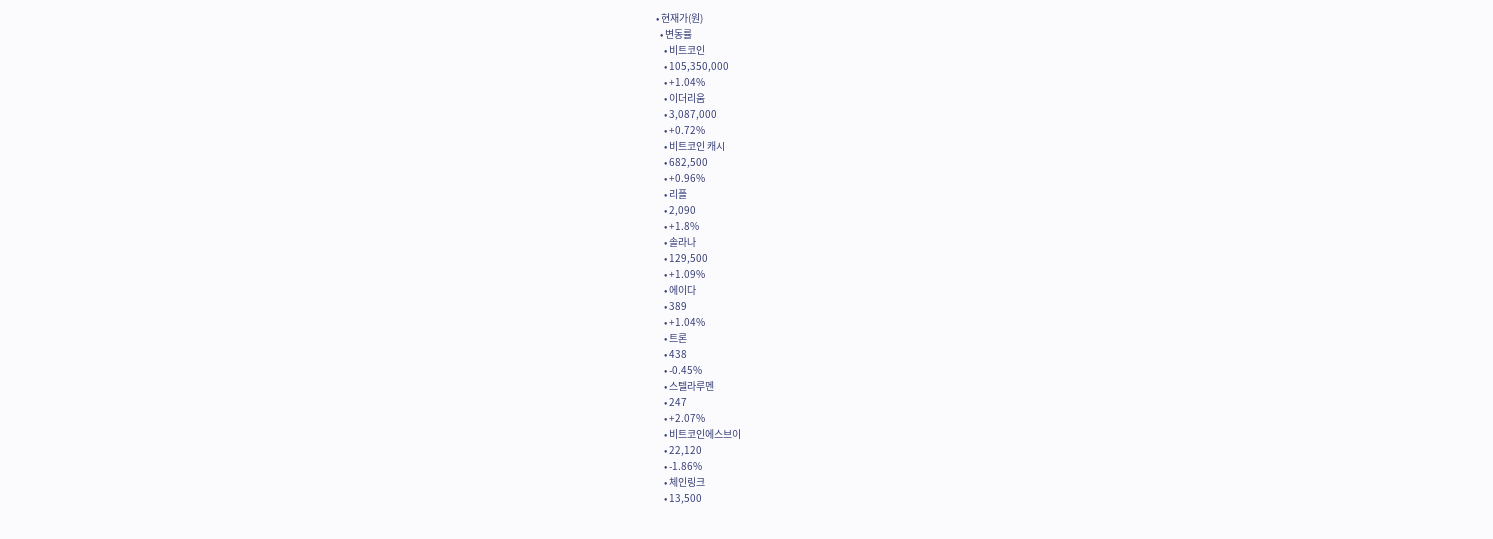• 현재가(원)
  • 변동률
    • 비트코인
    • 105,350,000
    • +1.04%
    • 이더리움
    • 3,087,000
    • +0.72%
    • 비트코인 캐시
    • 682,500
    • +0.96%
    • 리플
    • 2,090
    • +1.8%
    • 솔라나
    • 129,500
    • +1.09%
    • 에이다
    • 389
    • +1.04%
    • 트론
    • 438
    • -0.45%
    • 스텔라루멘
    • 247
    • +2.07%
    • 비트코인에스브이
    • 22,120
    • -1.86%
    • 체인링크
    • 13,500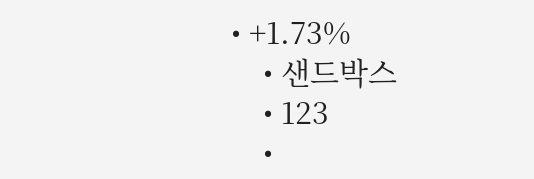• +1.73%
    • 샌드박스
    • 123
    •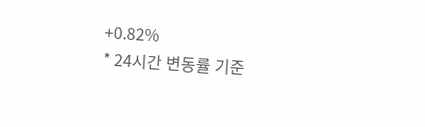+0.82%
* 24시간 변동률 기준